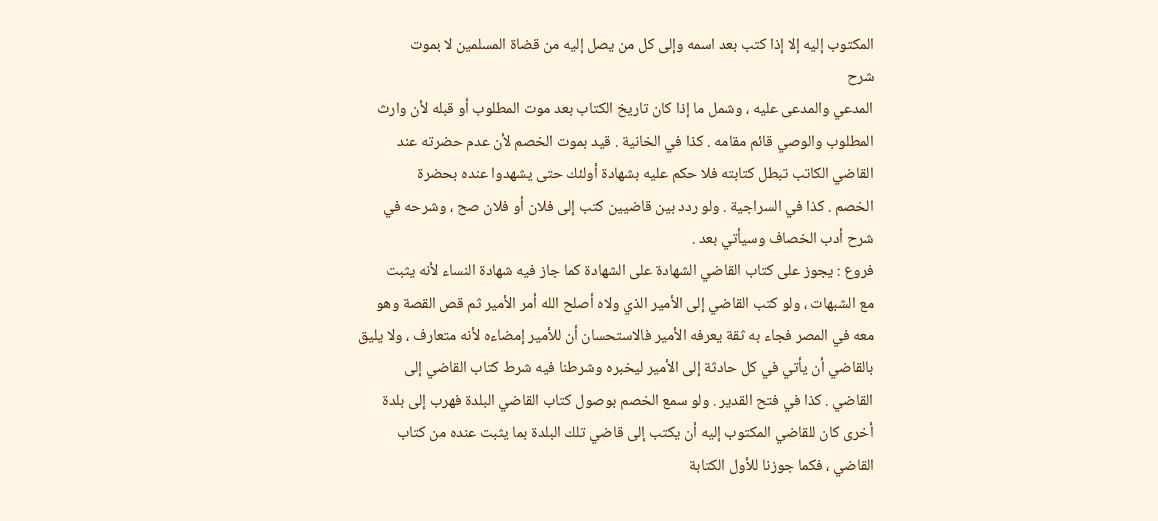المكتوب إليه إلا إذا كتب بعد اسمه وإلى كل من يصل إليه من قضاة المسلمين لا بموت
شرح
المدعي والمدعى عليه ، وشمل ما إذا كان تاريخ الكتاب بعد موت المطلوب أو قبله لأن وارث
المطلوب والوصي قائم مقامه . كذا في الخانية . قيد بموت الخصم لأن عدم حضرته عند
القاضي الكاتب تبطل كتابته فلا حكم عليه بشهادة أولئك حتى يشهدوا عنده بحضرة
الخصم . كذا في السراجية . ولو ردد بين قاضيين كتب إلى فلان أو فلان صح ، وشرحه في
شرح أدب الخصاف وسيأتي بعد .
فروع : يجوز على كتاب القاضي الشهادة على الشهادة كما جاز فيه شهادة النساء لأنه يثبت
مع الشبهات ، ولو كتب القاضي إلى الأمير الذي ولاه أصلح الله أمر الأمير ثم قص القصة وهو
معه في المصر فجاء به ثقة يعرفه الأمير فالاستحسان أن للأمير إمضاءه لأنه متعارف ، ولا يليق
بالقاضي أن يأتي في كل حادثة إلى الأمير ليخبره وشرطنا فيه شرط كتاب القاضي إلى
القاضي . كذا في فتح القدير . ولو سمع الخصم بوصول كتاب القاضي البلدة فهرب إلى بلدة
أخرى كان للقاضي المكتوب إليه أن يكتب إلى قاضي تلك البلدة بما يثبت عنده من كتاب
القاضي ، فكما جوزنا للأول الكتابة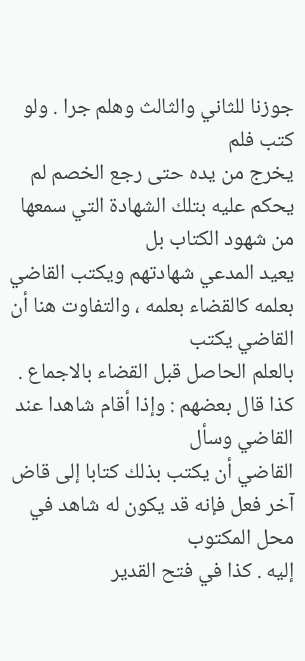جوزنا للثاني والثالث وهلم جرا . ولو كتب فلم
يخرج من يده حتى رجع الخصم لم يحكم عليه بتلك الشهادة التي سمعها من شهود الكتاب بل
يعيد المدعي شهادتهم ويكتب القاضي بعلمه كالقضاء بعلمه ، والتفاوت هنا أن القاضي يكتب
بالعلم الحاصل قبل القضاء بالاجماع . كذا قال بعضهم : وإذا أقام شاهدا عند القاضي وسأل
القاضي أن يكتب بذلك كتابا إلى قاض آخر فعل فإنه قد يكون له شاهد في محل المكتوب
إليه . كذا في فتح القدير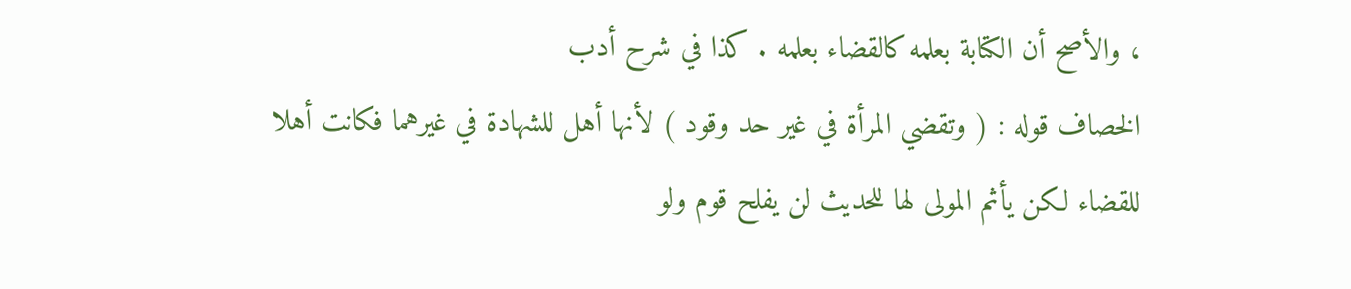، والأصح أن الكتابة بعلمه كالقضاء بعلمه . كذا في شرح أدب
الخصاف قوله : ( وتقضي المرأة في غير حد وقود ) لأنها أهل للشهادة في غيرهما فكانت أهلا
للقضاء لكن يأثم المولى لها للحديث لن يفلح قوم ولو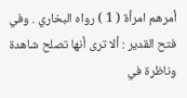أمرهم امرأة ( 1 ) رواه البخاري . وفي
فتح القدير : ألا ترى أنها تصلح شاهدة وناظرة في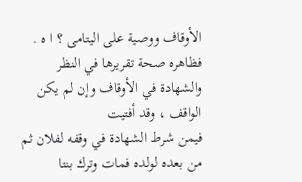الأوقاف ووصية على اليتامى ؟ ا ه .
فظاهره صحة تقريرها في النظر والشهادة في الأوقاف وإن لم يكن الواقف ، وقد أفتيت
فيمن شرط الشهادة في وقفه لفلان ثم من بعده لولده فمات وترك بنتا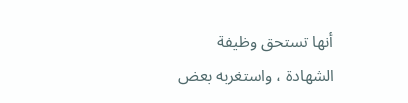أنها تستحق وظيفة
الشهادة ، واستغربه بعض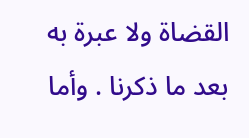القضاة ولا عبرة به بعد ما ذكرنا . وأما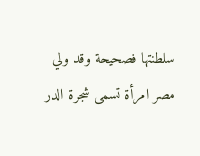سلطنتها فصحيحة وقد ولي
مصر امرأة تسمى شجرة الدر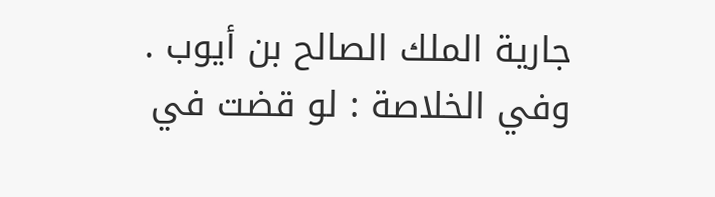جارية الملك الصالح بن أيوب . وفي الخلاصة : لو قضت في